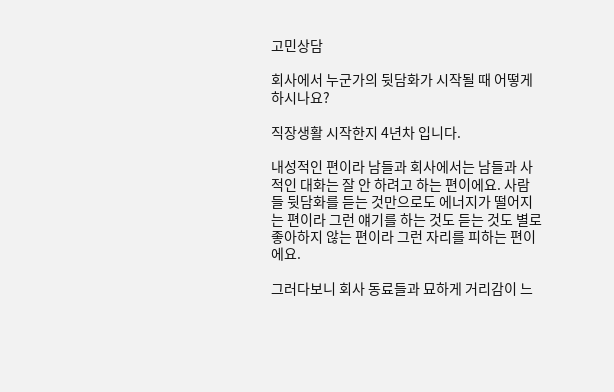고민상담

회사에서 누군가의 뒷담화가 시작될 때 어떻게 하시나요?

직장생활 시작한지 4년차 입니다.

내성적인 편이라 남들과 회사에서는 남들과 사적인 대화는 잘 안 하려고 하는 편이에요. 사람들 뒷담화를 듣는 것만으로도 에너지가 떨어지는 편이라 그런 얘기를 하는 것도 듣는 것도 별로 좋아하지 않는 편이라 그런 자리를 피하는 편이에요.

그러다보니 회사 동료들과 묘하게 거리감이 느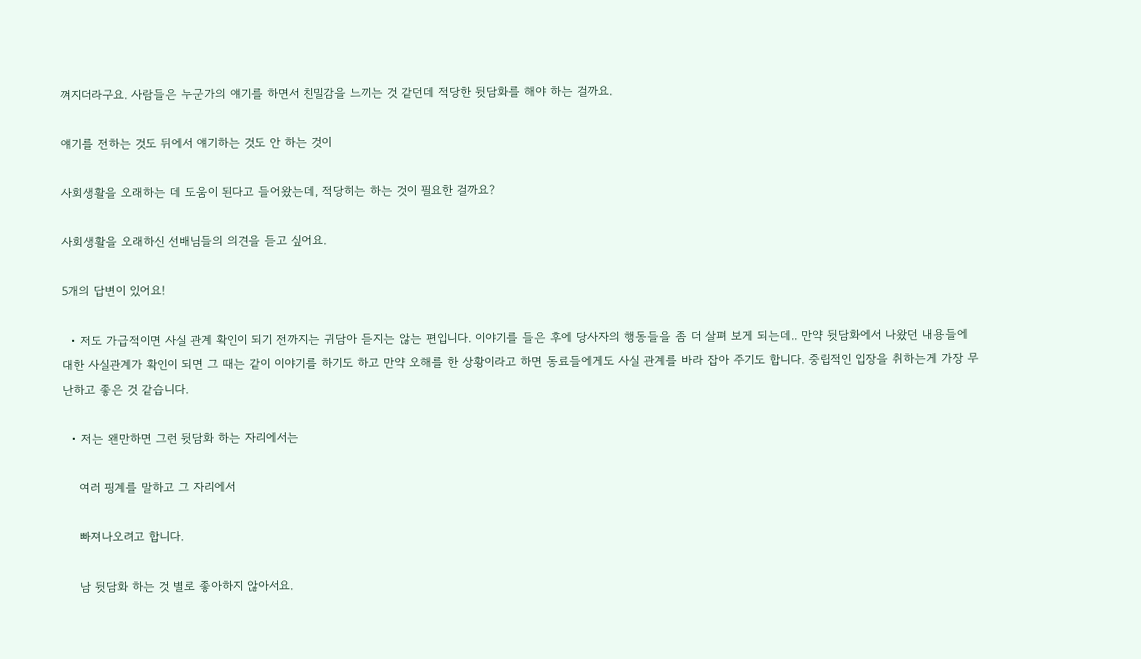껴지더라구요. 사람들은 누군가의 얘기를 하면서 친밀감을 느끼는 것 같던데 적당한 뒷담화를 해야 하는 걸까요.

얘기를 전하는 것도 뒤에서 얘기하는 것도 안 하는 것이

사회생활을 오래하는 데 도움이 된다고 들어왔는데, 적당히는 하는 것이 필요한 걸까요?

사회생활을 오래하신 선배님들의 의견을 듣고 싶어요.

5개의 답변이 있어요!

  • 저도 가급적이면 사실 관계 확인이 되기 전까지는 귀담아 듣지는 않는 편입니다. 이야기를 들은 후에 당사자의 행동들을 좀 더 살펴 보게 되는데.. 만약 뒷담화에서 나왔던 내용들에 대한 사실관계가 확인이 되면 그 때는 같이 이야기를 하기도 하고 만약 오해를 한 상황이라고 하면 동료들에게도 사실 관계를 바라 잡아 주기도 합니다. 중립적인 입장을 취하는게 가장 무난하고 좋은 것 같습니다.

  • 저는 왠만하면 그런 뒷담화 하는 자리에서는

    여러 핑계를 말하고 그 자리에서

    빠져나오려고 합니다.

    남 뒷담화 하는 것 별로 좋아하지 않아서요.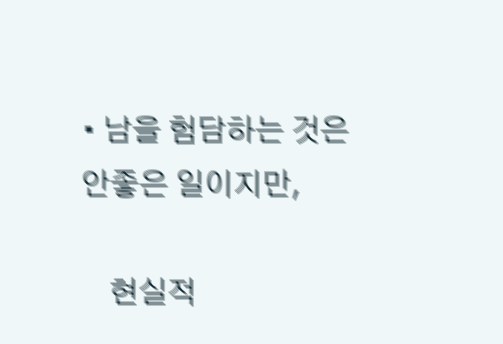• 남을 험담하는 것은 안좋은 일이지만,

    현실적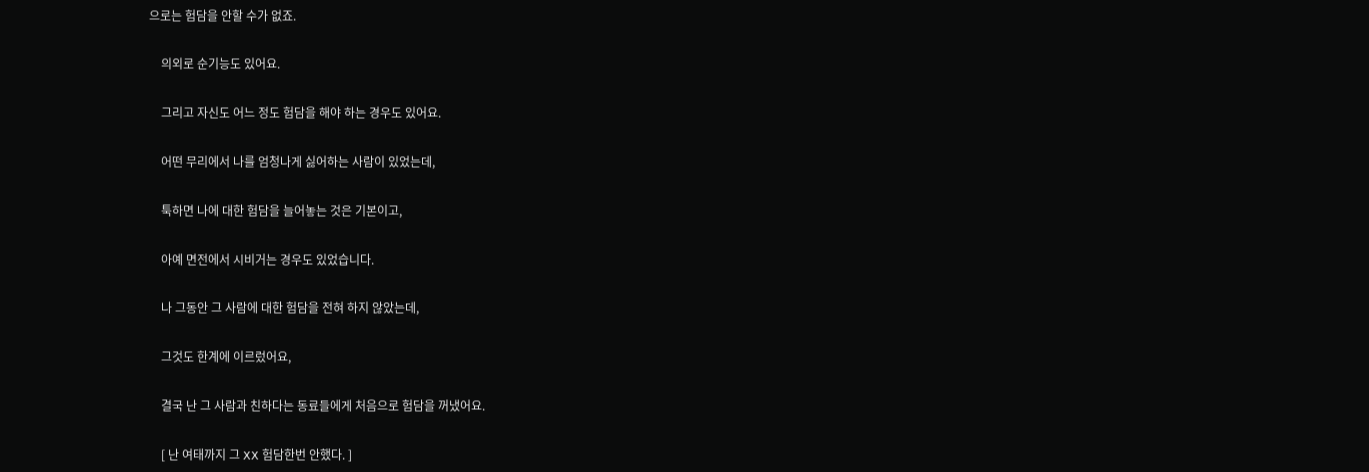으로는 험담을 안할 수가 없죠.

    의외로 순기능도 있어요.

    그리고 자신도 어느 정도 험담을 해야 하는 경우도 있어요.

    어떤 무리에서 나를 엄청나게 싫어하는 사람이 있었는데,

    툭하면 나에 대한 험담을 늘어놓는 것은 기본이고,

    아예 면전에서 시비거는 경우도 있었습니다.

    나 그동안 그 사람에 대한 험담을 전혀 하지 않았는데,

    그것도 한계에 이르렀어요,

    결국 난 그 사람과 친하다는 동료들에게 처음으로 험담을 꺼냈어요.

    [ 난 여태까지 그 XX 험담한번 안했다. ]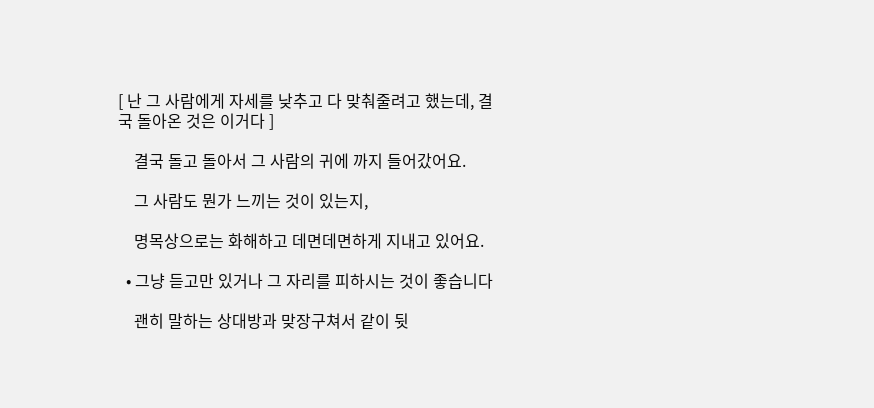[ 난 그 사람에게 자세를 낮추고 다 맞춰줄려고 했는데, 결국 돌아온 것은 이거다 ]

    결국 돌고 돌아서 그 사람의 귀에 까지 들어갔어요.

    그 사람도 뭔가 느끼는 것이 있는지,

    명목상으로는 화해하고 데면데면하게 지내고 있어요.

  • 그냥 듣고만 있거나 그 자리를 피하시는 것이 좋습니다

    괜히 말하는 상대방과 맞장구쳐서 같이 뒷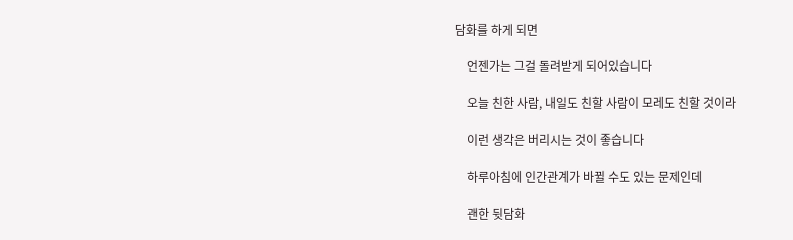담화를 하게 되면

    언젠가는 그걸 돌려받게 되어있습니다

    오늘 친한 사람, 내일도 친할 사람이 모레도 친할 것이라

    이런 생각은 버리시는 것이 좋습니다

    하루아침에 인간관계가 바뀔 수도 있는 문제인데

    괜한 뒷담화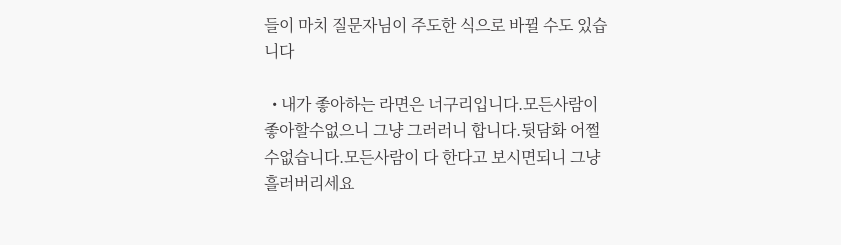들이 마치 질문자님이 주도한 식으로 바뀔 수도 있습니다

  • 내가 좋아하는 라면은 너구리입니다.모든사람이 좋아할수없으니 그냥 그러러니 합니다.뒷담화 어쩔수없습니다.모든사람이 다 한다고 보시면되니 그냥 흘러버리세요